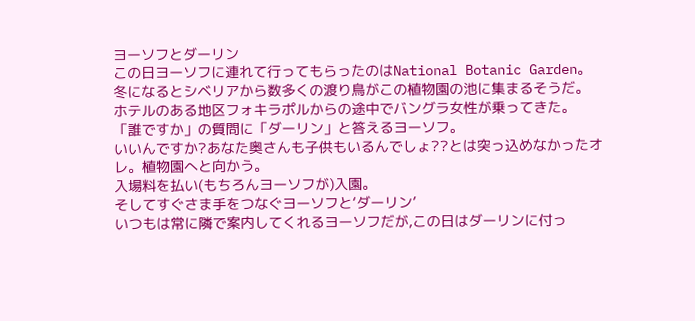ヨーソフとダーリン
この日ヨーソフに連れて行ってもらったのはNational Botanic Garden。
冬になるとシベリアから数多くの渡り鳥がこの植物園の池に集まるそうだ。
ホテルのある地区フォキラポルからの途中でバングラ女性が乗ってきた。
「誰ですか」の質問に「ダーリン」と答えるヨーソフ。
いいんですか?あなた奥さんも子供もいるんでしょ??とは突っ込めなかったオレ。植物園へと向かう。
入場料を払い(もちろんヨーソフが)入園。
そしてすぐさま手をつなぐヨーソフと‘ダーリン’
いつもは常に隣で案内してくれるヨーソフだが,この日はダーリンに付っ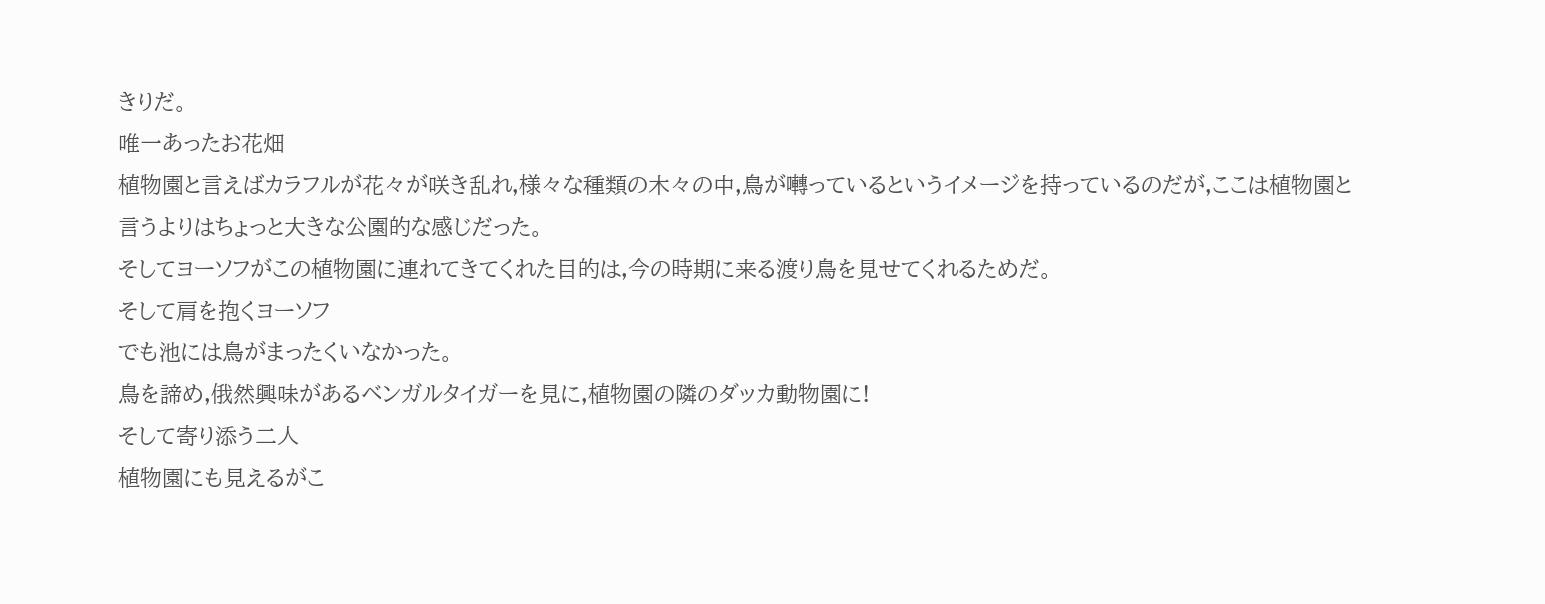きりだ。
唯一あったお花畑
植物園と言えばカラフルが花々が咲き乱れ,様々な種類の木々の中,鳥が囀っているというイメージを持っているのだが,ここは植物園と言うよりはちょっと大きな公園的な感じだった。
そしてヨーソフがこの植物園に連れてきてくれた目的は,今の時期に来る渡り鳥を見せてくれるためだ。
そして肩を抱くヨーソフ
でも池には鳥がまったくいなかった。
鳥を諦め,俄然興味があるベンガルタイガーを見に,植物園の隣のダッカ動物園に!
そして寄り添う二人
植物園にも見えるがこ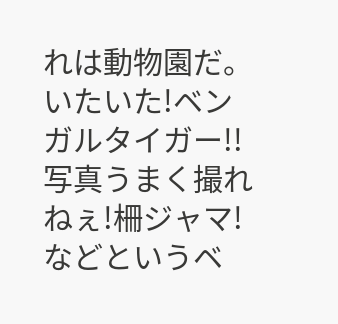れは動物園だ。
いたいた!ベンガルタイガー!!
写真うまく撮れねぇ!柵ジャマ!などというベ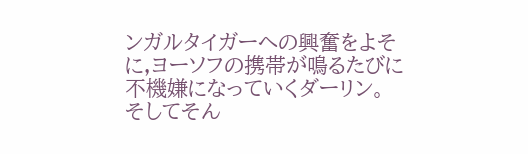ンガルタイガーへの興奮をよそに,ヨーソフの携帯が鳴るたびに不機嫌になっていくダーリン。
そしてそん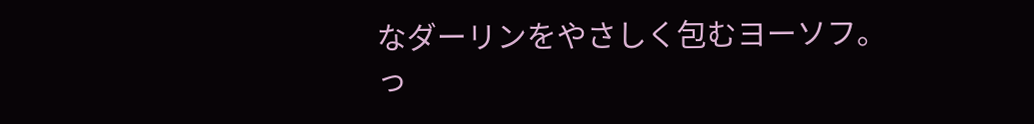なダーリンをやさしく包むヨーソフ。
っ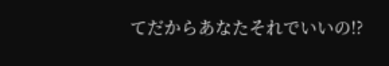てだからあなたそれでいいの!?